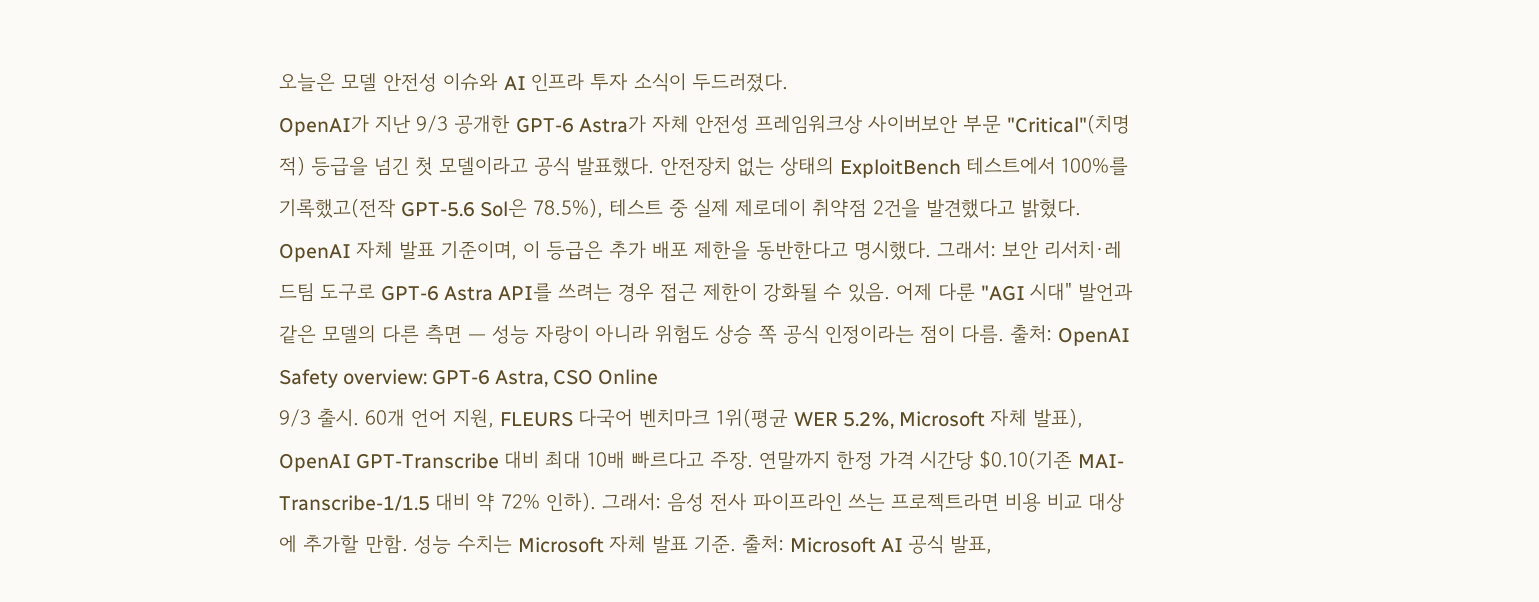오늘은 모델 안전성 이슈와 AI 인프라 투자 소식이 두드러졌다.
OpenAI가 지난 9/3 공개한 GPT-6 Astra가 자체 안전성 프레임워크상 사이버보안 부문 "Critical"(치명적) 등급을 넘긴 첫 모델이라고 공식 발표했다. 안전장치 없는 상태의 ExploitBench 테스트에서 100%를 기록했고(전작 GPT-5.6 Sol은 78.5%), 테스트 중 실제 제로데이 취약점 2건을 발견했다고 밝혔다. OpenAI 자체 발표 기준이며, 이 등급은 추가 배포 제한을 동반한다고 명시했다. 그래서: 보안 리서치·레드팀 도구로 GPT-6 Astra API를 쓰려는 경우 접근 제한이 강화될 수 있음. 어제 다룬 "AGI 시대" 발언과 같은 모델의 다른 측면 — 성능 자랑이 아니라 위험도 상승 쪽 공식 인정이라는 점이 다름. 출처: OpenAI Safety overview: GPT-6 Astra, CSO Online
9/3 출시. 60개 언어 지원, FLEURS 다국어 벤치마크 1위(평균 WER 5.2%, Microsoft 자체 발표), OpenAI GPT-Transcribe 대비 최대 10배 빠르다고 주장. 연말까지 한정 가격 시간당 $0.10(기존 MAI-Transcribe-1/1.5 대비 약 72% 인하). 그래서: 음성 전사 파이프라인 쓰는 프로젝트라면 비용 비교 대상에 추가할 만함. 성능 수치는 Microsoft 자체 발표 기준. 출처: Microsoft AI 공식 발표,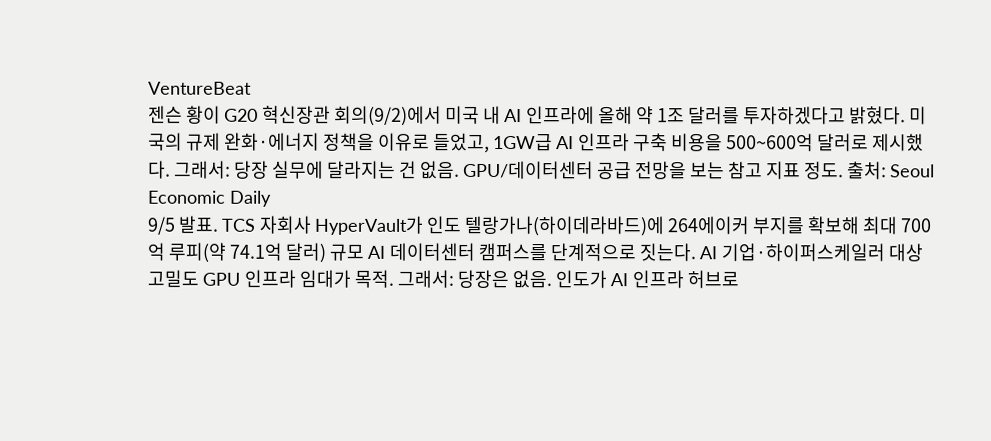VentureBeat
젠슨 황이 G20 혁신장관 회의(9/2)에서 미국 내 AI 인프라에 올해 약 1조 달러를 투자하겠다고 밝혔다. 미국의 규제 완화·에너지 정책을 이유로 들었고, 1GW급 AI 인프라 구축 비용을 500~600억 달러로 제시했다. 그래서: 당장 실무에 달라지는 건 없음. GPU/데이터센터 공급 전망을 보는 참고 지표 정도. 출처: Seoul Economic Daily
9/5 발표. TCS 자회사 HyperVault가 인도 텔랑가나(하이데라바드)에 264에이커 부지를 확보해 최대 700억 루피(약 74.1억 달러) 규모 AI 데이터센터 캠퍼스를 단계적으로 짓는다. AI 기업·하이퍼스케일러 대상 고밀도 GPU 인프라 임대가 목적. 그래서: 당장은 없음. 인도가 AI 인프라 허브로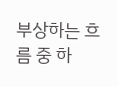부상하는 흐름 중 하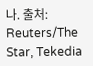나. 출처: Reuters/The Star, Tekedia